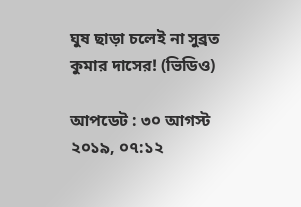ঘুষ ছাড়া চলেই না সুব্রত কুমার দাসের! (ভিডিও)

আপডেট : ৩০ আগস্ট ২০১৯, ০৭:১২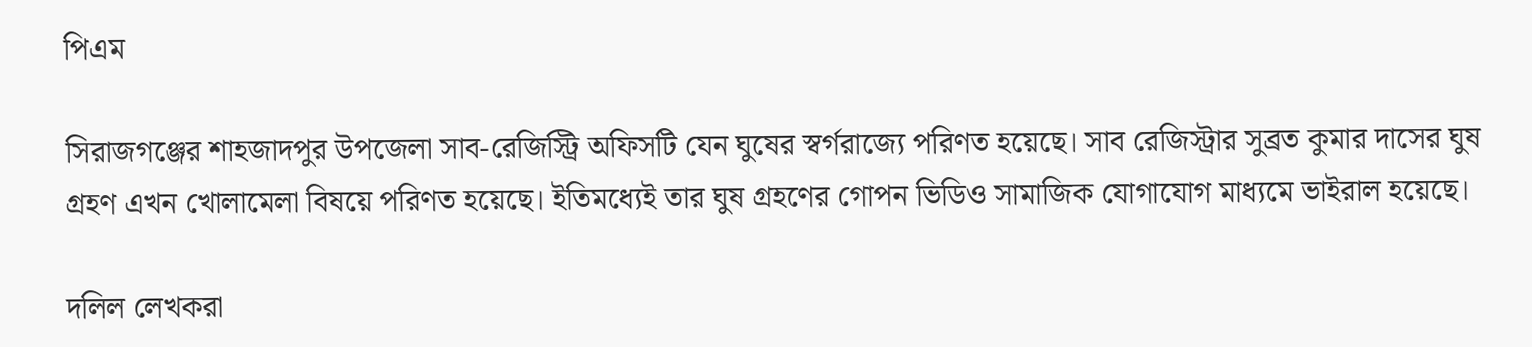পিএম

সিরাজগঞ্জের শাহজাদপুর উপজেলা সাব-রেজিস্ট্রি অফিসটি যেন ঘুষের স্বর্গরাজ্যে পরিণত হয়েছে। সাব রেজিস্ট্রার সুব্রত কুমার দাসের ঘুষ গ্রহণ এখন খোলামেলা বিষয়ে পরিণত হয়েছে। ইতিমধ্যেই তার ঘুষ গ্রহণের গোপন ভিডিও সামাজিক যোগাযোগ মাধ্যমে ভাইরাল হয়েছে।

দলিল লেখকরা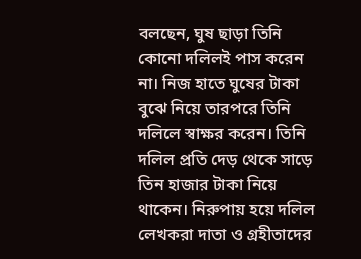বলছেন, ঘুষ ছাড়া তিনি কোনো দলিলই পাস করেন না। নিজ হাতে ঘুষের টাকা বুঝে নিয়ে তারপরে তিনি দলিলে স্বাক্ষর করেন। তিনি দলিল প্রতি দেড় থেকে সাড়ে তিন হাজার টাকা নিয়ে থাকেন। নিরুপায় হয়ে দলিল লেখকরা দাতা ও গ্রহীতাদের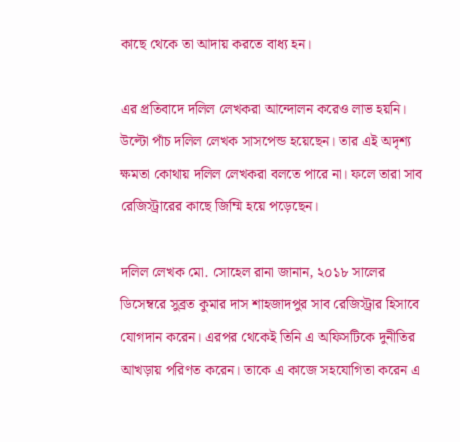কাছে থেকে তা আদায় করতে বাধ্য হন।

এর প্রতিবাদে দলিল লেখকরা আন্দোলন করেও লাভ হয়নি। উল্টো পাঁচ দলিল লেখক সাসপেন্ড হয়েছেন। তার এই অদৃশ্য ক্ষমতা কোথায় দলিল লেখকরা বলতে পারে না। ফলে তারা সাব রেজিস্ট্রারের কাছে জিম্মি হয়ে পড়েছেন।

দলিল লেখক মো. সোহেল রানা জানান, ২০১৮ সালের ডিসেম্বরে সুব্রত কুমার দাস শাহজাদপুর সাব রেজিস্ট্রার হিসাবে যোগদান করেন। এরপর থেকেই তিনি এ অফিসটিকে দুনীতির আখড়ায় পরিণত করেন। তাকে এ কাজে সহযোগিতা করেন এ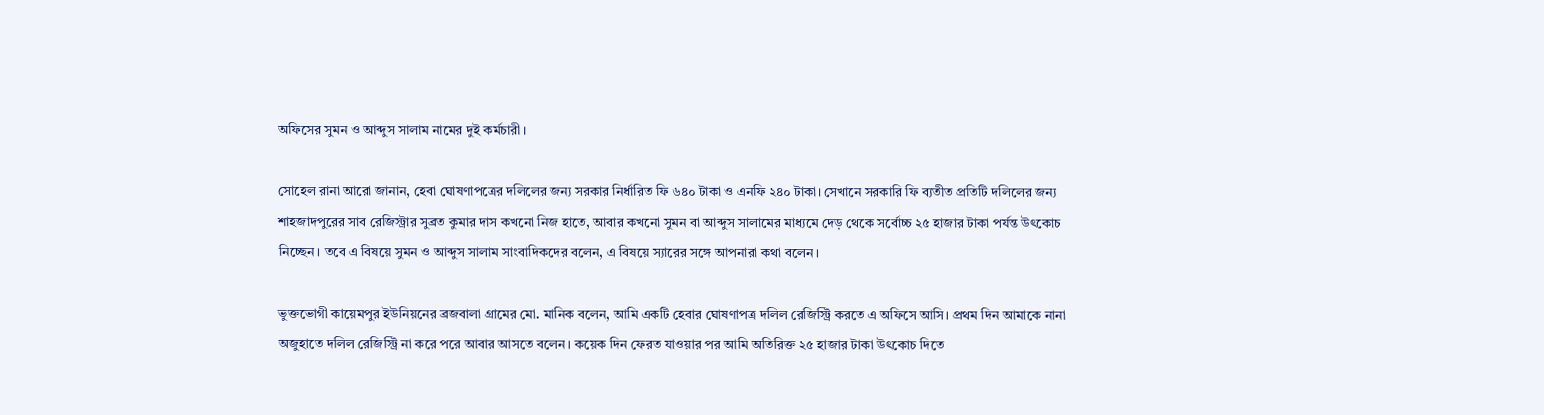অফিসের সুমন ও আব্দুস সালাম নামের দুই কর্মচারী।

সোহেল রানা আরো জানান, হেবা ঘোষণাপত্রের দলিলের জন্য সরকার নির্ধারিত ফি ৬৪০ টাকা ও এনফি ২৪০ টাকা। সেখানে সরকারি ফি ব্যতীত প্রতিটি দলিলের জন্য শাহজাদপুরের সাব রেজিস্ট্রার সুব্রত কুমার দাস কখনো নিজ হাতে, আবার কখনো সুমন বা আব্দুস সালামের মাধ্যমে দেড় থেকে সর্বোচ্চ ২৫ হাজার টাকা পর্যন্ত উৎকোচ নিচ্ছেন। তবে এ বিষয়ে সুমন ও আব্দুস সালাম সাংবাদিকদের বলেন, এ বিষয়ে স্যারের সঙ্গে আপনারা কথা বলেন।

ভুক্তভোগী কায়েমপুর ইউনিয়নের ব্রজবালা গ্রামের মো. মানিক বলেন, আমি একটি হেবার ঘোষণাপত্র দলিল রেজিস্ট্রি করতে এ অফিসে আসি। প্রথম দিন আমাকে নানা অজুহাতে দলিল রেজিস্ট্রি না করে পরে আবার আসতে বলেন। কয়েক দিন ফেরত যাওয়ার পর আমি অতিরিক্ত ২৫ হাজার টাকা উৎকোচ দিতে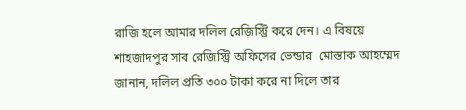রাজি হলে আমার দলিল রেজিস্ট্রি করে দেন। এ বিষয়ে শাহজাদপুর সাব রেজিস্ট্রি অফিসের ভেন্ডার  মোস্তাক আহম্মেদ জানান, দলিল প্রতি ৩০০ টাকা করে না দিলে তার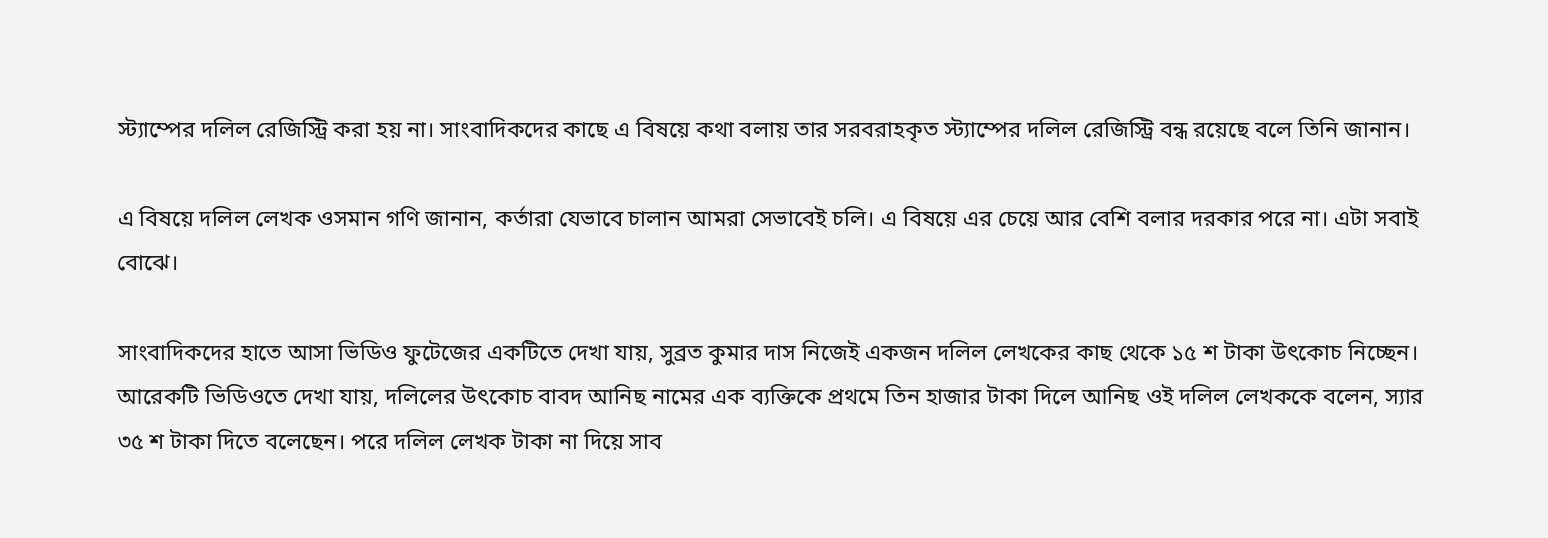স্ট্যাম্পের দলিল রেজিস্ট্রি করা হয় না। সাংবাদিকদের কাছে এ বিষয়ে কথা বলায় তার সরবরাহকৃত স্ট্যাম্পের দলিল রেজিস্ট্রি বন্ধ রয়েছে বলে তিনি জানান।

এ বিষয়ে দলিল লেখক ওসমান গণি জানান, কর্তারা যেভাবে চালান আমরা সেভাবেই চলি। এ বিষয়ে এর চেয়ে আর বেশি বলার দরকার পরে না। এটা সবাই বোঝে।

সাংবাদিকদের হাতে আসা ভিডিও ফুটেজের একটিতে দেখা যায়, সুব্রত কুমার দাস নিজেই একজন দলিল লেখকের কাছ থেকে ১৫ শ টাকা উৎকোচ নিচ্ছেন। আরেকটি ভিডিওতে দেখা যায়, দলিলের উৎকোচ বাবদ আনিছ নামের এক ব্যক্তিকে প্রথমে তিন হাজার টাকা দিলে আনিছ ওই দলিল লেখককে বলেন, স্যার ৩৫ শ টাকা দিতে বলেছেন। পরে দলিল লেখক টাকা না দিয়ে সাব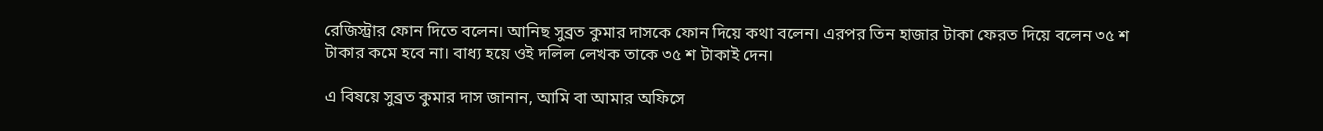রেজিস্ট্রার ফোন দিতে বলেন। আনিছ সুব্রত কুমার দাসকে ফোন দিয়ে কথা বলেন। এরপর তিন হাজার টাকা ফেরত দিয়ে বলেন ৩৫ শ টাকার কমে হবে না। বাধ্য হয়ে ওই দলিল লেখক তাকে ৩৫ শ টাকাই দেন।

এ বিষয়ে সুব্রত কুমার দাস জানান, আমি বা আমার অফিসে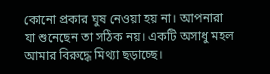কোনো প্রকার ঘুষ নেওয়া হয় না। আপনারা যা শুনেছেন তা সঠিক নয়। একটি অসাধু মহল আমার বিরুদ্ধে মিথ্যা ছড়াচ্ছে।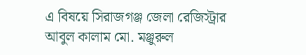এ বিষয়ে সিরাজগঞ্জ জেলা রেজিস্ট্রার আবুল কালাম মো. মঞ্জুরুল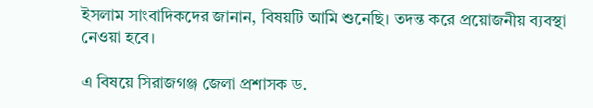ইসলাম সাংবাদিকদের জানান, বিষয়টি আমি শুনেছি। তদন্ত করে প্রয়োজনীয় ব্যবস্থা নেওয়া হবে।

এ বিষয়ে সিরাজগঞ্জ জেলা প্রশাসক ড.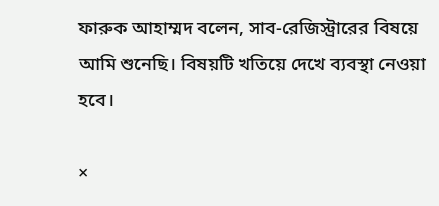ফারুক আহাম্মদ বলেন, সাব-রেজিস্ট্রারের বিষয়ে আমি শুনেছি। বিষয়টি খতিয়ে দেখে ব্যবস্থা নেওয়া হবে।

×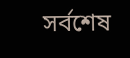সর্বশেষ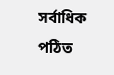সর্বাধিক পঠিত